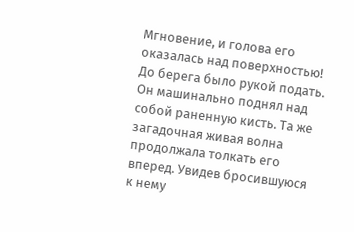Мгновение, и голова его оказалась над поверхностью! До берега было рукой подать. Он машинально поднял над собой раненную кисть. Та же загадочная живая волна продолжала толкать его вперед. Увидев бросившуюся к нему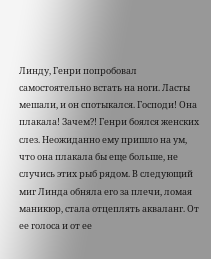Линду, Генри попробовал самостоятельно встать на ноги. Ласты мешали, и он спотыкался. Господи! Она плакала! Зачем?! Генри боялся женских слез. Неожиданно ему пришло на ум, что она плакала бы еще больше, не случись этих рыб рядом. В следующий миг Линда обняла его за плечи, ломая маникюр, стала отцеплять акваланг. От ее голоса и от ее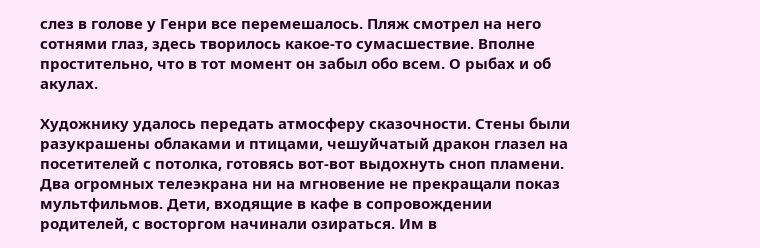слез в голове у Генри все перемешалось. Пляж смотрел на него сотнями глаз, здесь творилось какое-то сумасшествие. Вполне простительно, что в тот момент он забыл обо всем. О рыбах и об акулах.

Художнику удалось передать атмосферу сказочности. Стены были разукрашены облаками и птицами, чешуйчатый дракон глазел на посетителей с потолка, готовясь вот-вот выдохнуть сноп пламени. Два огромных телеэкрана ни на мгновение не прекращали показ мультфильмов. Дети, входящие в кафе в сопровождении родителей, с восторгом начинали озираться. Им в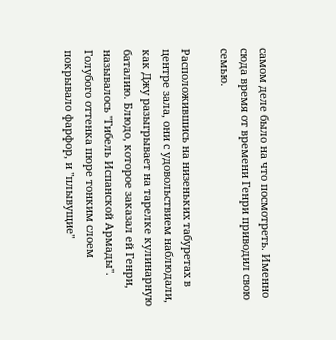самом деле было на что посмотреть. Именно сюда время от времени Генри приводил свою семью.

Расположившись на низеньких табуретах в центре зала, они с удовольствием наблюдали, как Джу разыгрывает на тарелке кулинарную баталию. Блюдо, которое заказал ей Генри, называлось "Гибель Испанской Армады". Голубого оттенка пюре тонким слоем покрывало фарфор, и "плывущие"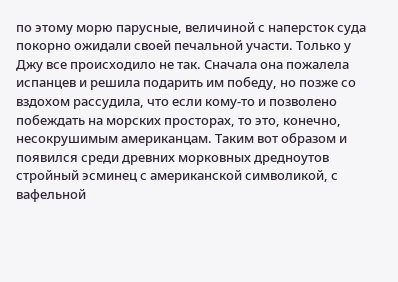по этому морю парусные, величиной с наперсток суда покорно ожидали своей печальной участи. Только у Джу все происходило не так. Сначала она пожалела испанцев и решила подарить им победу, но позже со вздохом рассудила, что если кому-то и позволено побеждать на морских просторах, то это, конечно, несокрушимым американцам. Таким вот образом и появился среди древних морковных дредноутов стройный эсминец с американской символикой, с вафельной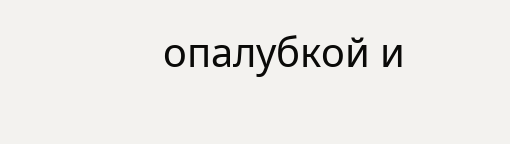опалубкой и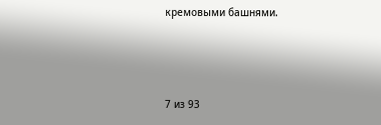кремовыми башнями.



7 из 93